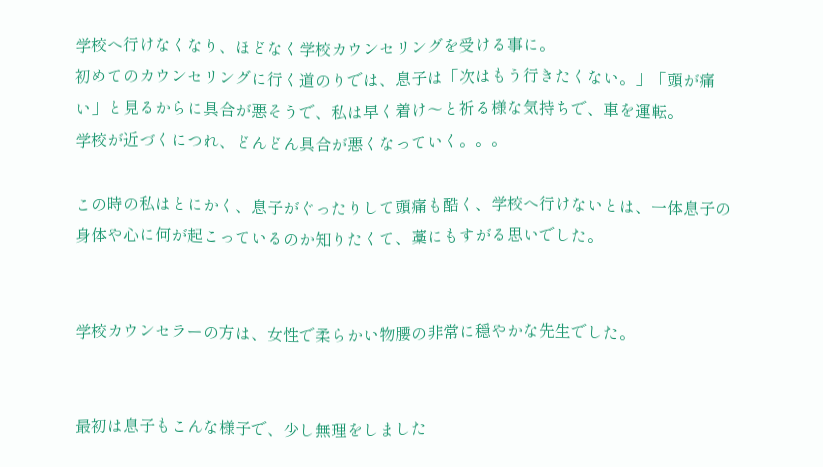学校へ行けなくなり、ほどなく学校カウンセリングを受ける事に。
初めてのカウンセリングに行く道のりでは、息子は「次はもう行きたくない。」「頭が痛い」と見るからに具合が悪そうで、私は早く着け〜と祈る様な気持ちで、車を運転。
学校が近づくにつれ、どんどん具合が悪くなっていく。。。

この時の私はとにかく、息子がぐったりして頭痛も酷く、学校へ行けないとは、一体息子の身体や心に何が起こっているのか知りたくて、藁にもすがる思いでした。


学校カウンセラーの方は、女性で柔らかい物腰の非常に穏やかな先生でした。


最初は息子もこんな様子で、少し無理をしました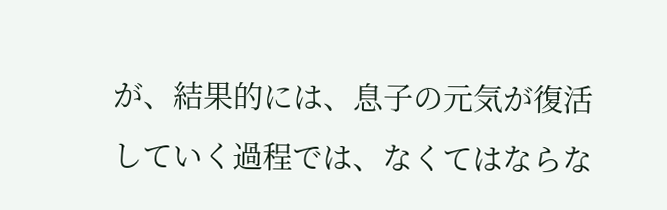が、結果的には、息子の元気が復活していく過程では、なくてはならな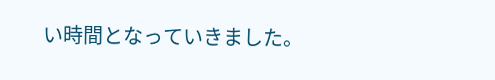い時間となっていきました。